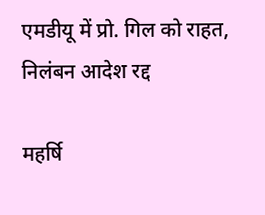एमडीयू में प्रो. गिल को राहत, निलंबन आदेश रद्द

महर्षि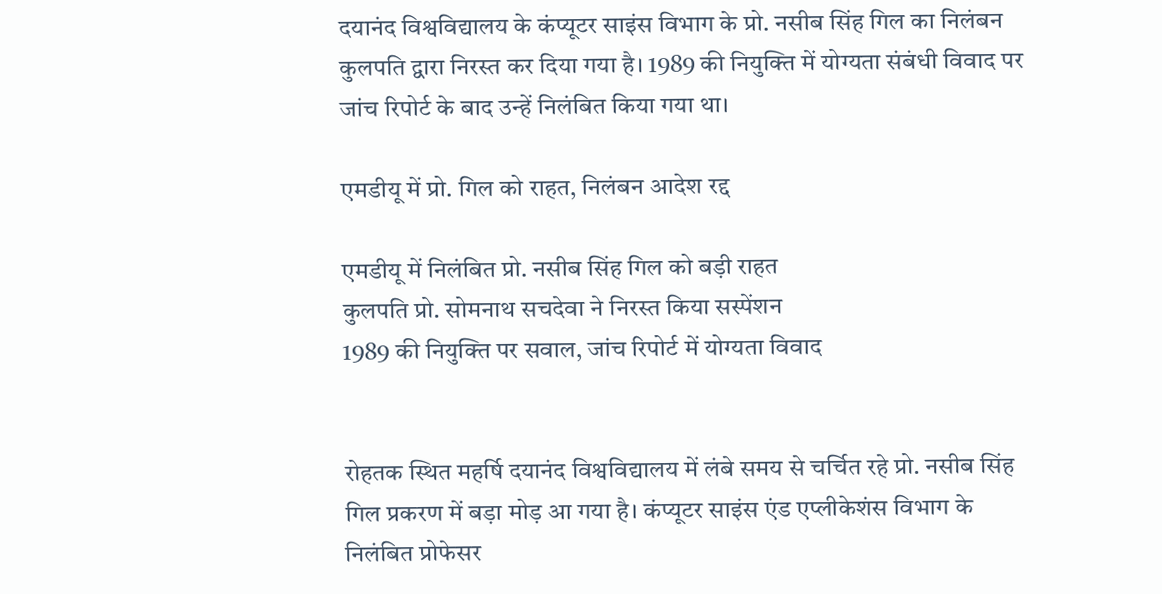दयानंद विश्वविद्यालय के कंप्यूटर साइंस विभाग के प्रो. नसीब सिंह गिल का निलंबन कुलपति द्वारा निरस्त कर दिया गया है। 1989 की नियुक्ति में योग्यता संबंधी विवाद पर जांच रिपोर्ट के बाद उन्हें निलंबित किया गया था।

एमडीयू में प्रो. गिल को राहत, निलंबन आदेश रद्द

एमडीयू में निलंबित प्रो. नसीब सिंह गिल को बड़ी राहत
कुलपति प्रो. सोमनाथ सचदेवा ने निरस्त किया सस्पेंशन
1989 की नियुक्ति पर सवाल, जांच रिपोर्ट में योग्यता विवाद


रोहतक स्थित महर्षि दयानंद विश्वविद्यालय में लंबे समय से चर्चित रहे प्रो. नसीब सिंह गिल प्रकरण में बड़ा मोड़ आ गया है। कंप्यूटर साइंस एंड एप्लीकेशंस विभाग के निलंबित प्रोफेसर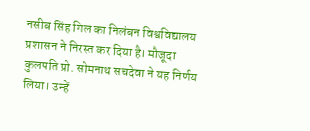नसीब सिंह गिल का निलंबन विश्वविद्यालय प्रशासन ने निरस्त कर दिया है। मौजूदा कुलपति प्रो. सोमनाथ सचदेवा ने यह निर्णय लिया। उन्हें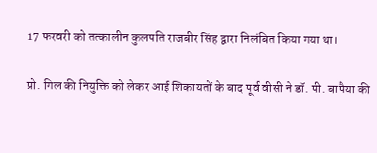17 फरवरी को तत्कालीन कुलपति राजबीर सिंह द्वारा निलंबित किया गया था।

प्रो. गिल की नियुक्ति को लेकर आई शिकायतों के बाद पूर्व वीसी ने डॉ. पी. बापैया की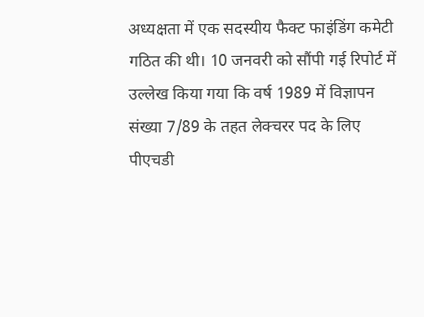अध्यक्षता में एक सदस्यीय फैक्ट फाइंडिंग कमेटी गठित की थी। 10 जनवरी को सौंपी गई रिपोर्ट में उल्लेख किया गया कि वर्ष 1989 में विज्ञापन संख्या 7/89 के तहत लेक्चरर पद के लिए पीएचडी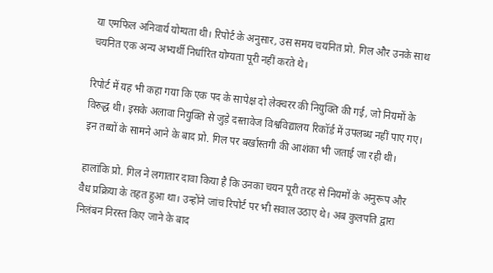या एमफिल अनिवार्य योग्यता थी। रिपोर्ट के अनुसार, उस समय चयनित प्रो. गिल और उनके साथ चयनित एक अन्य अभ्यर्थी निर्धारित योग्यता पूरी नहीं करते थे।

रिपोर्ट में यह भी कहा गया कि एक पद के सापेक्ष दो लेक्चरर की नियुक्ति की गई, जो नियमों के विरुद्ध थी। इसके अलावा नियुक्ति से जुड़े दस्तावेज विश्वविद्यालय रिकॉर्ड में उपलब्ध नहीं पाए गए। इन तथ्यों के सामने आने के बाद प्रो. गिल पर बर्खास्तगी की आशंका भी जताई जा रही थी।

हालांकि प्रो. गिल ने लगातार दावा किया है कि उनका चयन पूरी तरह से नियमों के अनुरूप और वैध प्रक्रिया के तहत हुआ था। उन्होंने जांच रिपोर्ट पर भी सवाल उठाए थे। अब कुलपति द्वारा निलंबन निरस्त किए जाने के बाद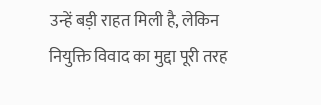उन्हें बड़ी राहत मिली है, लेकिन नियुक्ति विवाद का मुद्दा पूरी तरह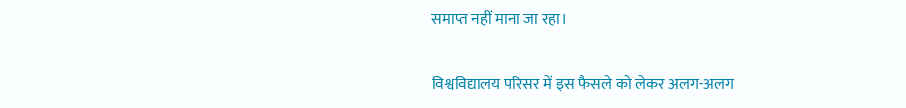समाप्त नहीं माना जा रहा।

विश्वविद्यालय परिसर में इस फैसले को लेकर अलग-अलग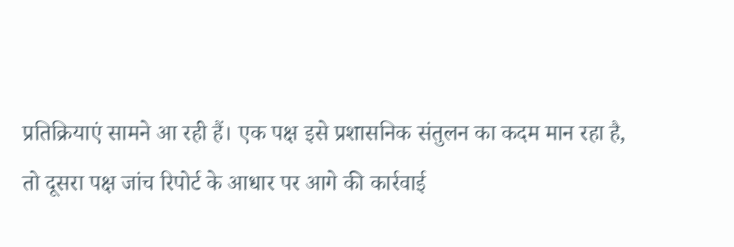प्रतिक्रियाएं सामने आ रही हैं। एक पक्ष इसे प्रशासनिक संतुलन का कदम मान रहा है, तो दूसरा पक्ष जांच रिपोर्ट के आधार पर आगे की कार्रवाई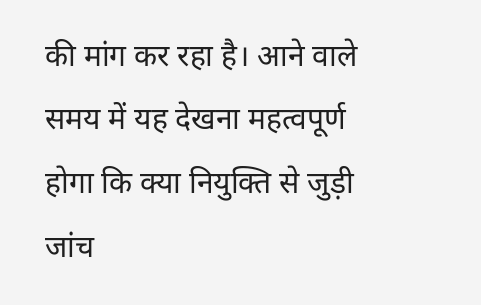की मांग कर रहा है। आने वाले समय में यह देखना महत्वपूर्ण होगा कि क्या नियुक्ति से जुड़ी जांच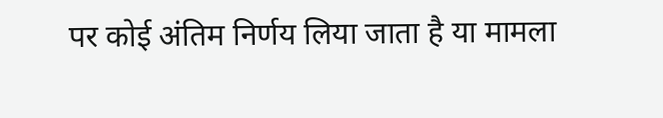पर कोई अंतिम निर्णय लिया जाता है या मामला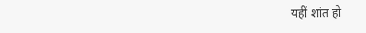यहीं शांत हो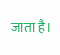जाता है।